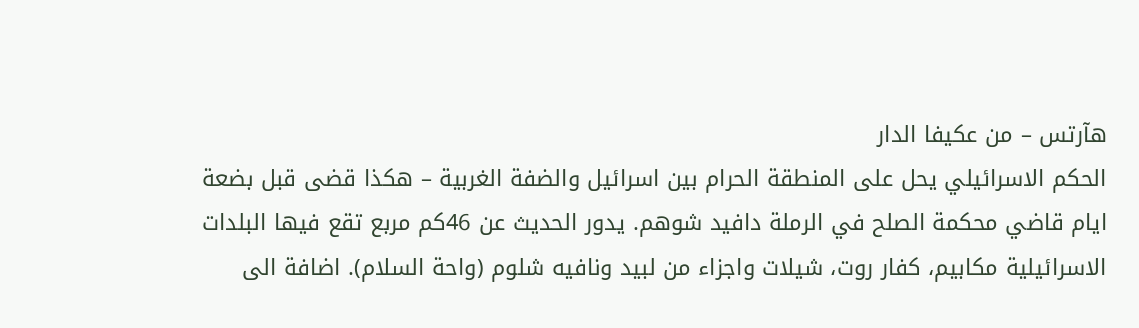هآرتس – من عكيفا الدار
الحكم الاسرائيلي يحل على المنطقة الحرام بين اسرائيل والضفة الغربية – هكذا قضى قبل بضعة ايام قاضي محكمة الصلح في الرملة دافيد شوهم. يدور الحديث عن 46كم مربع تقع فيها البلدات الاسرائيلية مكابيم، كفار روت، شيلات واجزاء من لبيد ونافيه شلوم (واحة السلام). اضافة الى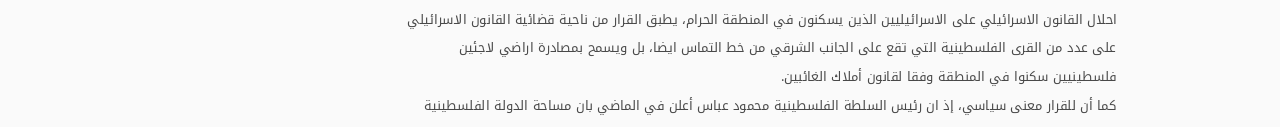احلال القانون الاسرائيلي على الاسرائيليين الذين يسكنون في المنطقة الحرام، يطبق القرار من ناحية قضائية القانون الاسرائيلي على عدد من القرى الفلسطينية التي تقع على الجانب الشرقي من خط التماس ايضا، بل ويسمح بمصادرة اراضي لاجئين فلسطينيين سكنوا في المنطقة وفقا لقانون أملاك الغائبين.
كما أن للقرار معنى سياسي، إذ ان رئيس السلطة الفلسطينية محمود عباس أعلن في الماضي بان مساحة الدولة الفلسطينية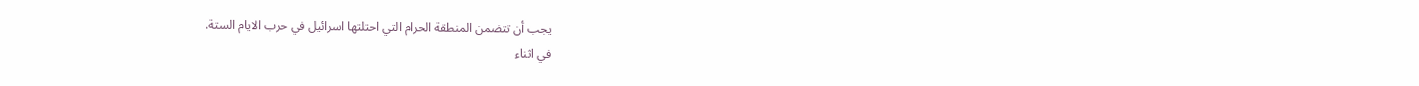يجب أن تتضمن المنطقة الحرام التي احتلتها اسرائيل في حرب الايام الستة.
في اثناء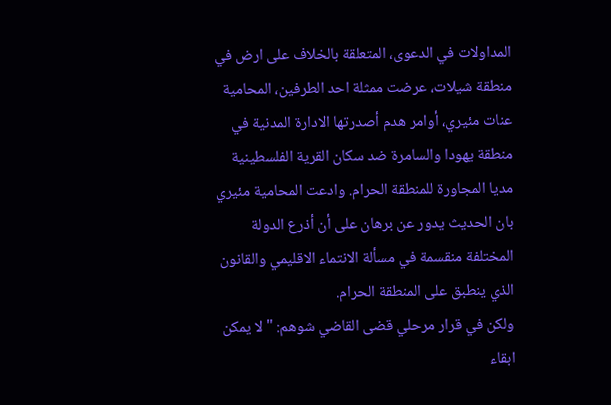المداولات في الدعوى، المتعلقة بالخلاف على ارض في منطقة شيلات، عرضت ممثلة احد الطرفين، المحامية عنات مئيري، أوامر هدم أصدرتها الادارة المدنية في منطقة يهودا والسامرة ضد سكان القرية الفلسطينية مديا المجاورة للمنطقة الحرام. وادعت المحامية مئيري بان الحديث يدور عن برهان على أن أذرع الدولة المختلفة منقسمة في مسألة الانتماء الاقليمي والقانون الذي ينطبق على المنطقة الحرام.
ولكن في قرار مرحلي قضى القاضي شوهم: "لا يمكن ابقاء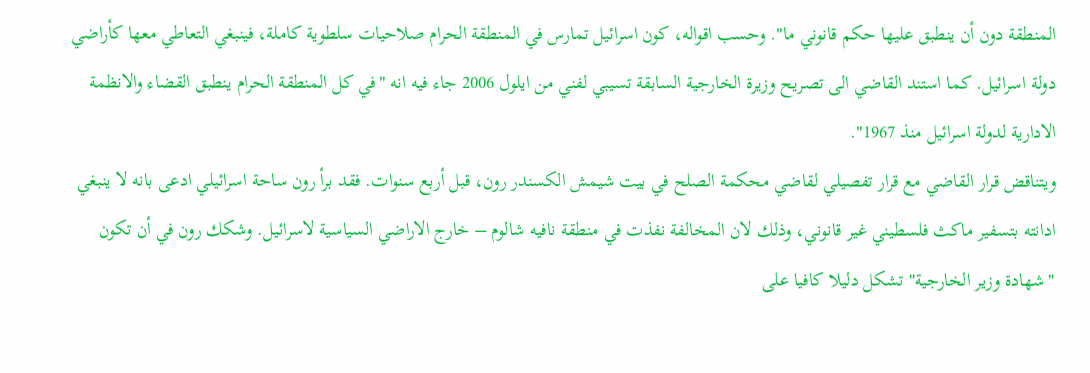المنطقة دون أن ينطبق عليها حكم قانوني ما". وحسب اقواله، كون اسرائيل تمارس في المنطقة الحرام صلاحيات سلطوية كاملة، فينبغي التعاطي معها كأراضي دولة اسرائيل. كما استند القاضي الى تصريح وزيرة الخارجية السابقة تسيبي لفني من ايلول 2006 جاء فيه انه "في كل المنطقة الحرام ينطبق القضاء والانظمة الادارية لدولة اسرائيل منذ 1967".
ويتناقض قرار القاضي مع قرار تفصيلي لقاضي محكمة الصلح في بيت شيمش الكسندر رون، قبل أربع سنوات. فقد برأ رون ساحة اسرائيلي ادعى بانه لا ينبغي ادانته بتسفير ماكث فلسطيني غير قانوني، وذلك لان المخالفة نفذت في منطقة نافيه شالوم – خارج الاراضي السياسية لاسرائيل. وشكك رون في أن تكون "شهادة وزير الخارجية" تشكل دليلا كافيا على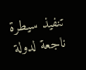تنفيذ سيطرة ناجعة لدولة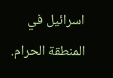اسرائيل في المنطقة الحرام.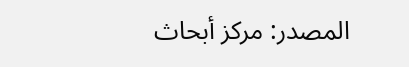المصدر: مركز أبحاث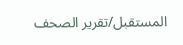المستقبل/تقرير الصحف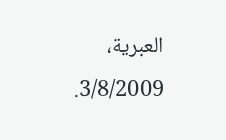العبرية، 3/8/2009.